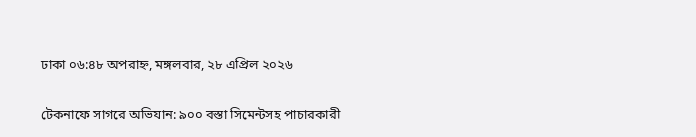ঢাকা ০৬:৪৮ অপরাহ্ন, মঙ্গলবার, ২৮ এপ্রিল ২০২৬

টেকনাফে সাগরে অভিযান: ৯০০ বস্তা সিমেন্টসহ পাচারকারী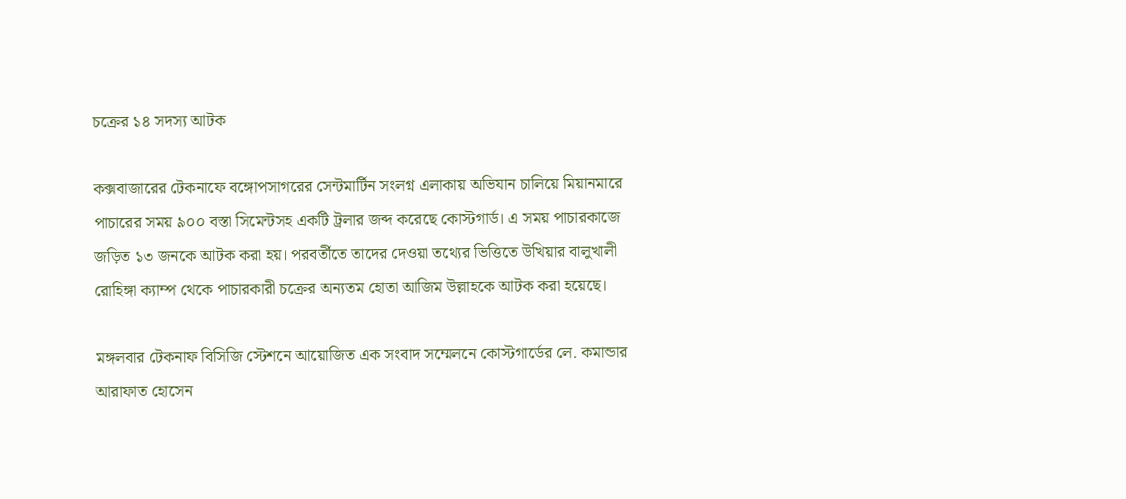চক্রের ১৪ সদস্য আটক

কক্সবাজারের টেকনাফে বঙ্গোপসাগরের সেন্টমার্টিন সংলগ্ন এলাকায় অভিযান চালিয়ে মিয়ানমারে পাচারের সময় ৯০০ বস্তা সিমেন্টসহ একটি ট্রলার জব্দ করেছে কোস্টগার্ড। এ সময় পাচারকাজে জড়িত ১৩ জনকে আটক করা হয়। পরবর্তীতে তাদের দেওয়া তথ্যের ভিত্তিতে উখিয়ার বালুখালী রোহিঙ্গা ক্যাম্প থেকে পাচারকারী চক্রের অন্যতম হোতা আজিম উল্লাহকে আটক করা হয়েছে।

মঙ্গলবার টেকনাফ বিসিজি স্টেশনে আয়োজিত এক সংবাদ সম্মেলনে কোস্টগার্ডের লে. কমান্ডার আরাফাত হোসেন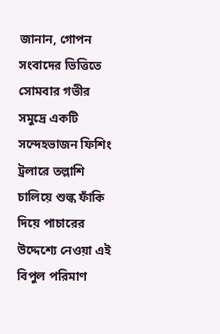জানান, গোপন সংবাদের ভিত্তিতে সোমবার গভীর সমুদ্রে একটি সন্দেহভাজন ফিশিং ট্রলারে তল্লাশি চালিয়ে শুল্ক ফাঁকি দিয়ে পাচারের উদ্দেশ্যে নেওয়া এই বিপুল পরিমাণ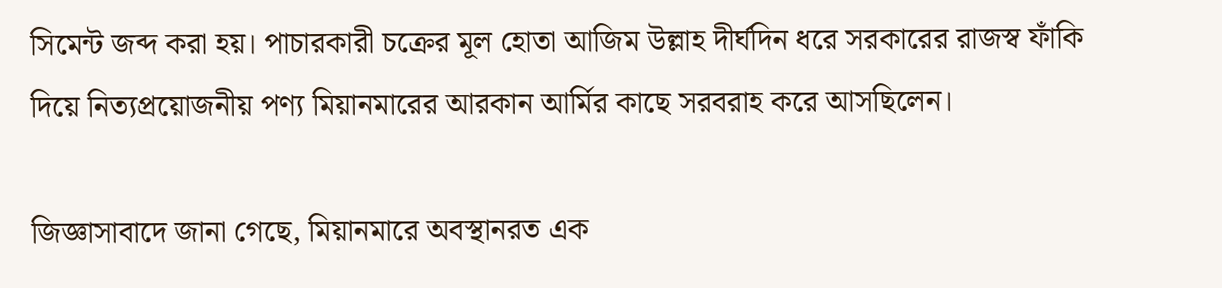সিমেন্ট জব্দ করা হয়। পাচারকারী চক্রের মূল হোতা আজিম উল্লাহ দীর্ঘদিন ধরে সরকারের রাজস্ব ফাঁকি দিয়ে নিত্যপ্রয়োজনীয় পণ্য মিয়ানমারের আরকান আর্মির কাছে সরবরাহ করে আসছিলেন।

জিজ্ঞাসাবাদে জানা গেছে, মিয়ানমারে অবস্থানরত এক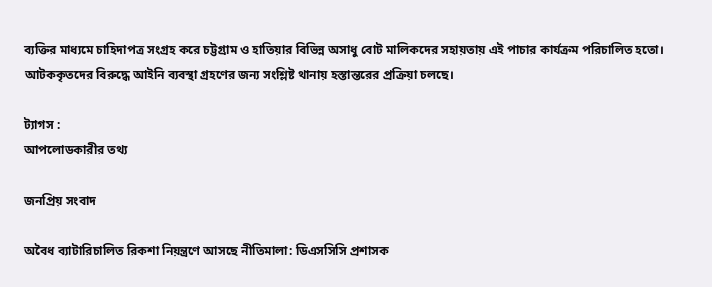ব্যক্তির মাধ্যমে চাহিদাপত্র সংগ্রহ করে চট্টগ্রাম ও হাতিয়ার বিভিন্ন অসাধু বোট মালিকদের সহায়তায় এই পাচার কার্যক্রম পরিচালিত হতো। আটককৃতদের বিরুদ্ধে আইনি ব্যবস্থা গ্রহণের জন্য সংশ্লিষ্ট থানায় হস্তান্তরের প্রক্রিয়া চলছে।

ট্যাগস :
আপলোডকারীর তথ্য

জনপ্রিয় সংবাদ

অবৈধ ব্যাটারিচালিত রিকশা নিয়ন্ত্রণে আসছে নীতিমালা: ডিএসসিসি প্রশাসক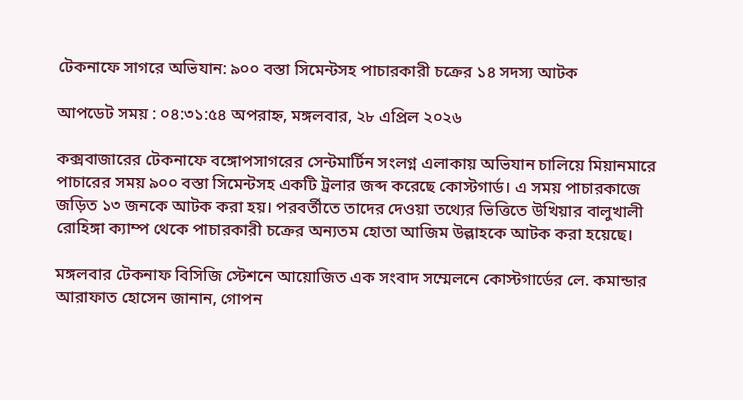টেকনাফে সাগরে অভিযান: ৯০০ বস্তা সিমেন্টসহ পাচারকারী চক্রের ১৪ সদস্য আটক

আপডেট সময় : ০৪:৩১:৫৪ অপরাহ্ন, মঙ্গলবার, ২৮ এপ্রিল ২০২৬

কক্সবাজারের টেকনাফে বঙ্গোপসাগরের সেন্টমার্টিন সংলগ্ন এলাকায় অভিযান চালিয়ে মিয়ানমারে পাচারের সময় ৯০০ বস্তা সিমেন্টসহ একটি ট্রলার জব্দ করেছে কোস্টগার্ড। এ সময় পাচারকাজে জড়িত ১৩ জনকে আটক করা হয়। পরবর্তীতে তাদের দেওয়া তথ্যের ভিত্তিতে উখিয়ার বালুখালী রোহিঙ্গা ক্যাম্প থেকে পাচারকারী চক্রের অন্যতম হোতা আজিম উল্লাহকে আটক করা হয়েছে।

মঙ্গলবার টেকনাফ বিসিজি স্টেশনে আয়োজিত এক সংবাদ সম্মেলনে কোস্টগার্ডের লে. কমান্ডার আরাফাত হোসেন জানান, গোপন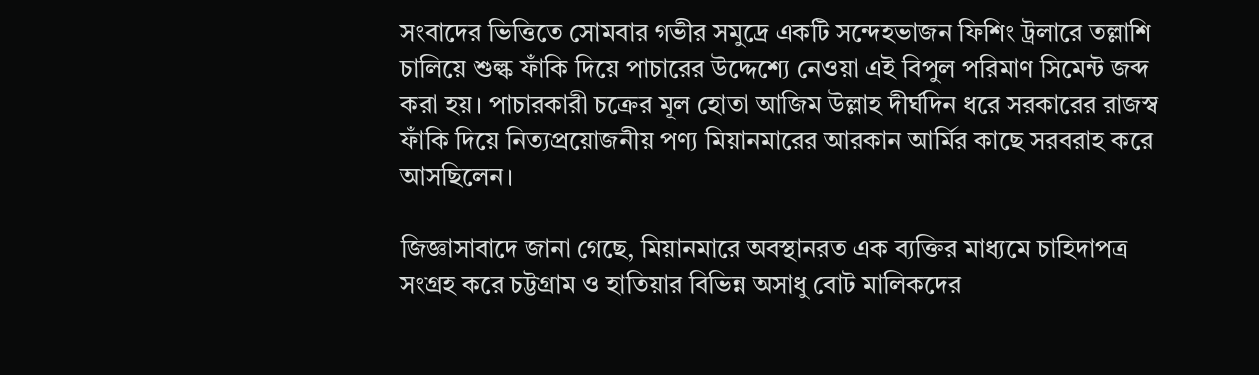সংবাদের ভিত্তিতে সোমবার গভীর সমুদ্রে একটি সন্দেহভাজন ফিশিং ট্রলারে তল্লাশি চালিয়ে শুল্ক ফাঁকি দিয়ে পাচারের উদ্দেশ্যে নেওয়া এই বিপুল পরিমাণ সিমেন্ট জব্দ করা হয়। পাচারকারী চক্রের মূল হোতা আজিম উল্লাহ দীর্ঘদিন ধরে সরকারের রাজস্ব ফাঁকি দিয়ে নিত্যপ্রয়োজনীয় পণ্য মিয়ানমারের আরকান আর্মির কাছে সরবরাহ করে আসছিলেন।

জিজ্ঞাসাবাদে জানা গেছে, মিয়ানমারে অবস্থানরত এক ব্যক্তির মাধ্যমে চাহিদাপত্র সংগ্রহ করে চট্টগ্রাম ও হাতিয়ার বিভিন্ন অসাধু বোট মালিকদের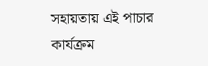সহায়তায় এই পাচার কার্যক্রম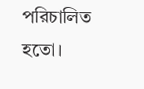পরিচালিত হতো।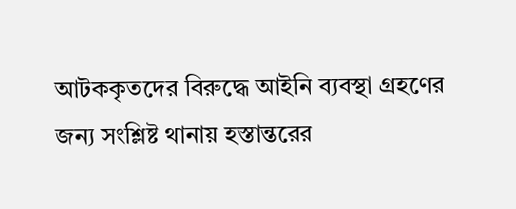আটককৃতদের বিরুদ্ধে আইনি ব্যবস্থা গ্রহণের জন্য সংশ্লিষ্ট থানায় হস্তান্তরের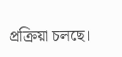প্রক্রিয়া চলছে।